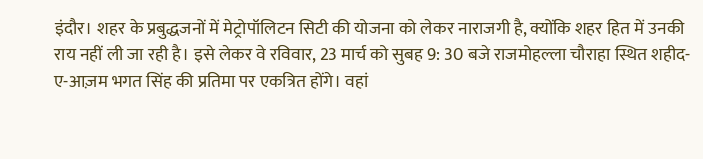इंदौर। शहर के प्रबुद्धजनों में मेट्रोपॉलिटन सिटी की योजना को लेकर नाराजगी है, क्योंकि शहर हित में उनकी राय नहीं ली जा रही है। इसे लेकर वे रविवार, 23 मार्च को सुबह 9: 30 बजे राजमोहल्ला चौराहा स्थित शहीद-ए-आज़म भगत सिंह की प्रतिमा पर एकत्रित होंगे। वहां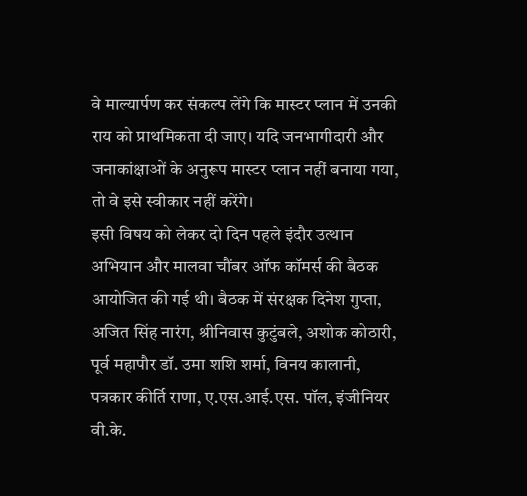वे माल्यार्पण कर संकल्प लेंगे कि मास्टर प्लान में उनकी राय को प्राथमिकता दी जाए। यदि जनभागीदारी और जनाकांक्षाओं के अनुरूप मास्टर प्लान नहीं बनाया गया, तो वे इसे स्वीकार नहीं करेंगे।
इसी विषय को लेकर दो दिन पहले इंदौर उत्थान अभियान और मालवा चौंबर ऑफ कॉमर्स की बैठक आयोजित की गई थी। बैठक में संरक्षक दिनेश गुप्ता, अजित सिंह नारंग, श्रीनिवास कुटुंबले, अशोक कोठारी, पूर्व महापौर डॉ. उमा शशि शर्मा, विनय कालानी, पत्रकार कीर्ति राणा, ए.एस.आई.एस. पॉल, इंजीनियर वी.के.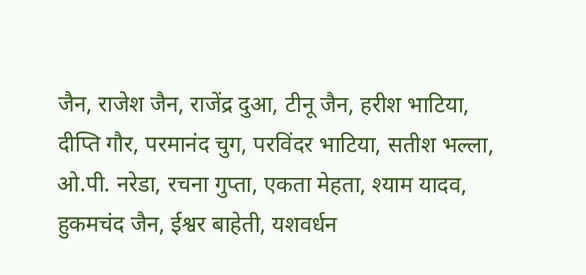जैन, राजेश जैन, राजेंद्र दुआ, टीनू जैन, हरीश भाटिया, दीप्ति गौर, परमानंद चुग, परविंदर भाटिया, सतीश भल्ला, ओ.पी. नरेडा, रचना गुप्ता, एकता मेहता, श्याम यादव, हुकमचंद जैन, ईश्वर बाहेती, यशवर्धन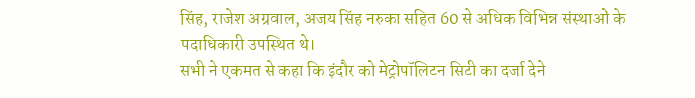सिंह, राजेश अग्रवाल, अजय सिंह नरुका सहित 60 से अधिक विभिन्न संस्थाओं के पदाधिकारी उपस्थित थे।
सभी ने एकमत से कहा कि इंदौर को मेट्रोपॉलिटन सिटी का दर्जा देने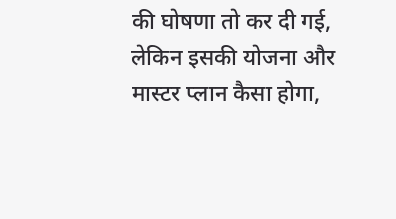की घोषणा तो कर दी गई, लेकिन इसकी योजना और मास्टर प्लान कैसा होगा,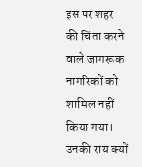इस पर शहर की चिंता करने वाले जागरूक नागरिकों को शामिल नहीं किया गया। उनकी राय क्यों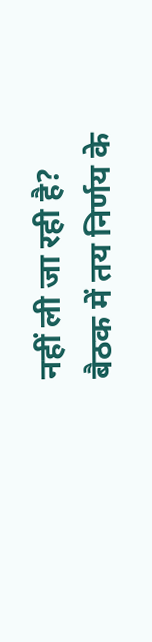नहीं ली जा रही है?
बैठक में तय निर्णय के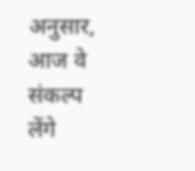अनुसार, आज वे संकल्प लेंगे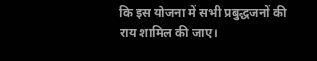कि इस योजना में सभी प्रबुद्धजनों की राय शामिल की जाए।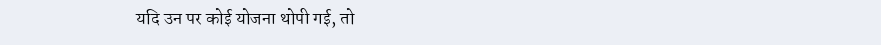यदि उन पर कोई योजना थोपी गई, तो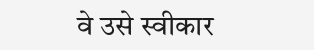वे उसे स्वीकार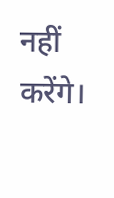नहीं करेंगे।